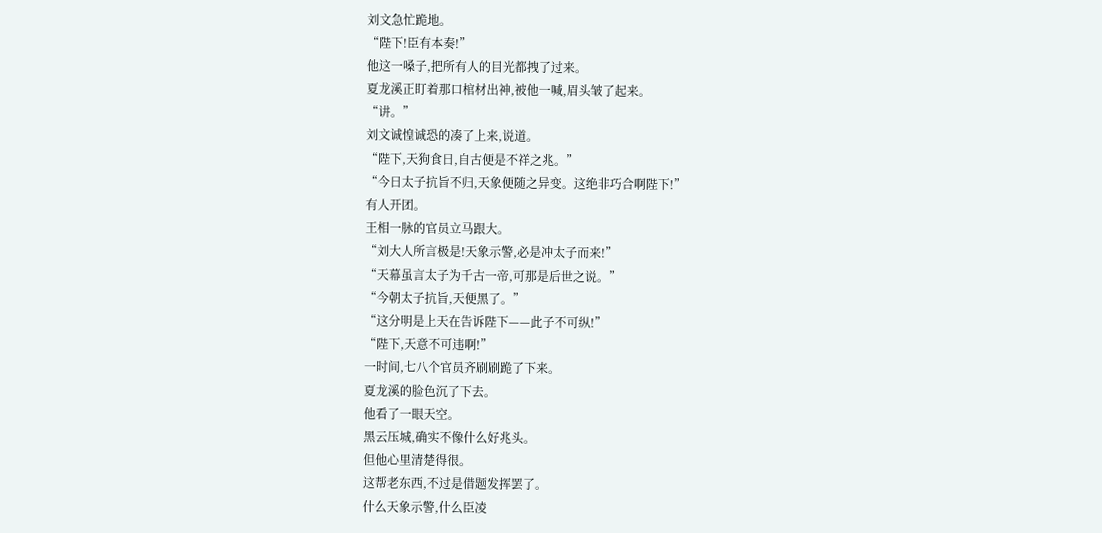刘文急忙跪地。
“陛下!臣有本奏!”
他这一嗓子,把所有人的目光都拽了过来。
夏龙溪正盯着那口棺材出神,被他一喊,眉头皱了起来。
“讲。”
刘文诚惶诚恐的凑了上来,说道。
“陛下,天狗食日,自古便是不祥之兆。”
“今日太子抗旨不归,天象便随之异变。这绝非巧合啊陛下!”
有人开团。
王相一脉的官员立马跟大。
“刘大人所言极是!天象示警,必是冲太子而来!”
“天幕虽言太子为千古一帝,可那是后世之说。”
“今朝太子抗旨,天便黑了。”
“这分明是上天在告诉陛下——此子不可纵!”
“陛下,天意不可违啊!”
一时间,七八个官员齐刷刷跪了下来。
夏龙溪的脸色沉了下去。
他看了一眼天空。
黑云压城,确实不像什么好兆头。
但他心里清楚得很。
这帮老东西,不过是借题发挥罢了。
什么天象示警,什么臣凌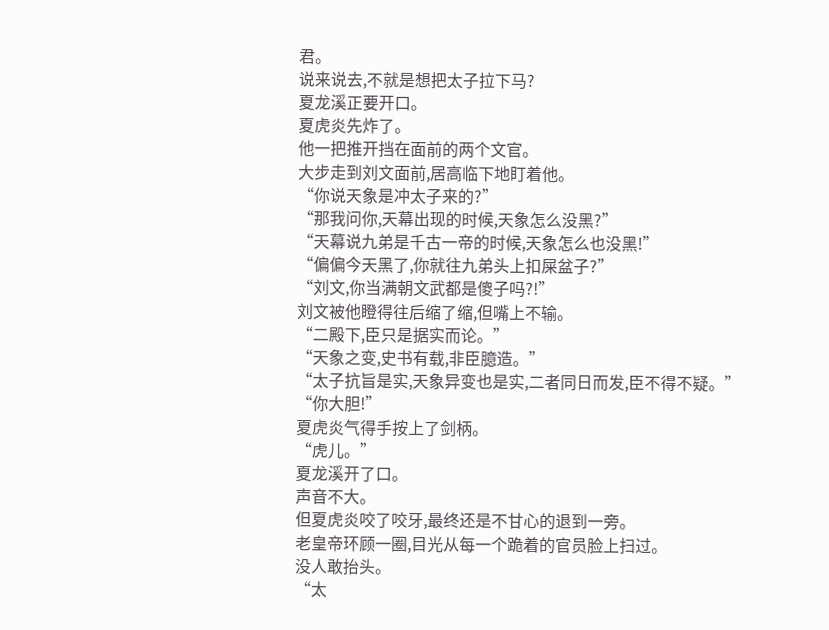君。
说来说去,不就是想把太子拉下马?
夏龙溪正要开口。
夏虎炎先炸了。
他一把推开挡在面前的两个文官。
大步走到刘文面前,居高临下地盯着他。
“你说天象是冲太子来的?”
“那我问你,天幕出现的时候,天象怎么没黑?”
“天幕说九弟是千古一帝的时候,天象怎么也没黑!”
“偏偏今天黑了,你就往九弟头上扣屎盆子?”
“刘文,你当满朝文武都是傻子吗?!”
刘文被他瞪得往后缩了缩,但嘴上不输。
“二殿下,臣只是据实而论。”
“天象之变,史书有载,非臣臆造。”
“太子抗旨是实,天象异变也是实,二者同日而发,臣不得不疑。”
“你大胆!”
夏虎炎气得手按上了剑柄。
“虎儿。”
夏龙溪开了口。
声音不大。
但夏虎炎咬了咬牙,最终还是不甘心的退到一旁。
老皇帝环顾一圈,目光从每一个跪着的官员脸上扫过。
没人敢抬头。
“太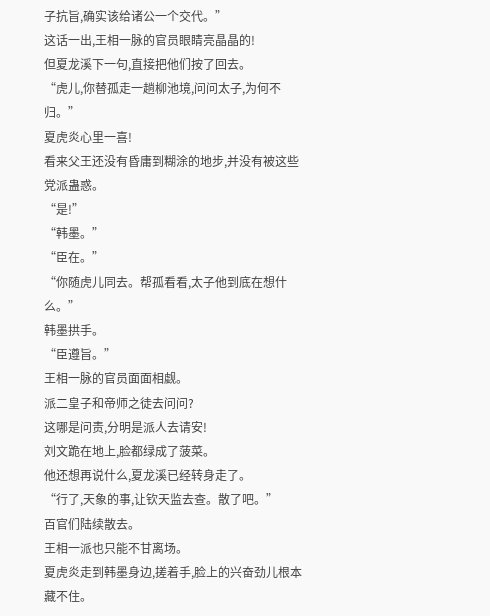子抗旨,确实该给诸公一个交代。”
这话一出,王相一脉的官员眼睛亮晶晶的!
但夏龙溪下一句,直接把他们按了回去。
“虎儿,你替孤走一趟柳池境,问问太子,为何不归。”
夏虎炎心里一喜!
看来父王还没有昏庸到糊涂的地步,并没有被这些党派蛊惑。
“是!”
“韩墨。”
“臣在。”
“你随虎儿同去。帮孤看看,太子他到底在想什么。”
韩墨拱手。
“臣遵旨。”
王相一脉的官员面面相觑。
派二皇子和帝师之徒去问问?
这哪是问责,分明是派人去请安!
刘文跪在地上,脸都绿成了菠菜。
他还想再说什么,夏龙溪已经转身走了。
“行了,天象的事,让钦天监去查。散了吧。”
百官们陆续散去。
王相一派也只能不甘离场。
夏虎炎走到韩墨身边,搓着手,脸上的兴奋劲儿根本藏不住。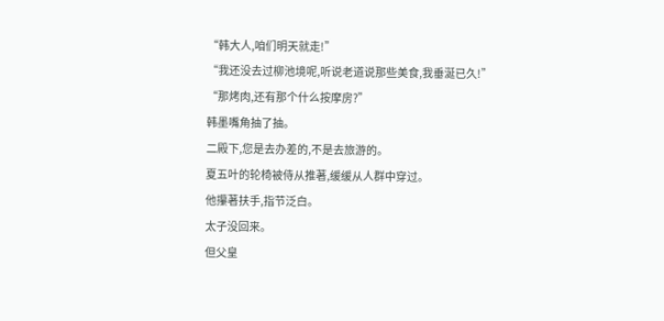“韩大人,咱们明天就走!”
“我还没去过柳池境呢,听说老道说那些美食,我垂涎已久!”
“那烤肉,还有那个什么按摩房?”
韩墨嘴角抽了抽。
二殿下,您是去办差的,不是去旅游的。
夏五叶的轮椅被侍从推著,缓缓从人群中穿过。
他攥著扶手,指节泛白。
太子没回来。
但父皇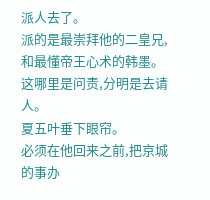派人去了。
派的是最崇拜他的二皇兄,和最懂帝王心术的韩墨。
这哪里是问责,分明是去请人。
夏五叶垂下眼帘。
必须在他回来之前,把京城的事办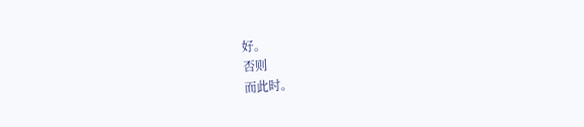好。
否则
而此时。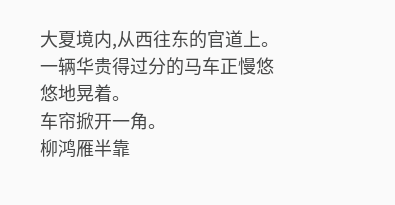大夏境内,从西往东的官道上。
一辆华贵得过分的马车正慢悠悠地晃着。
车帘掀开一角。
柳鸿雁半靠